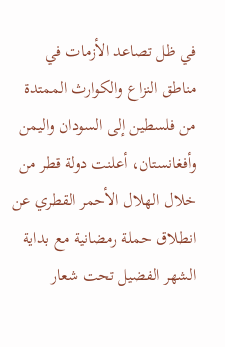في ظل تصاعد الأزمات في مناطق النزاع والكوارث الممتدة من فلسطين إلى السودان واليمن وأفغانستان، أعلنت دولة قطر من خلال الهلال الأحمر القطري عن انطلاق حملة رمضانية مع بداية الشهر الفضيل تحت شعار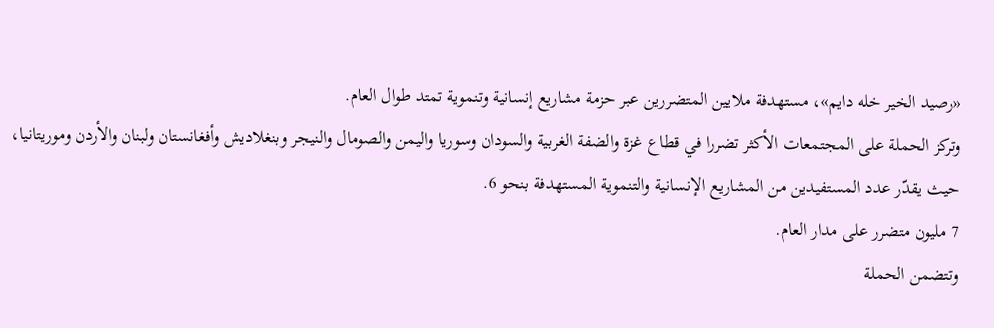«رصيد الخير خله دايم»، مستهدفة ملايين المتضررين عبر حزمة مشاريع إنسانية وتنموية تمتد طوال العام.
وتركز الحملة على المجتمعات الأكثر تضررا في قطاع غزة والضفة الغربية والسودان وسوريا واليمن والصومال والنيجر وبنغلاديش وأفغانستان ولبنان والأردن وموريتانيا، حيث يقدّر عدد المستفيدين من المشاريع الإنسانية والتنموية المستهدفة بنحو 6.
7 مليون متضرر على مدار العام.
وتتضمن الحملة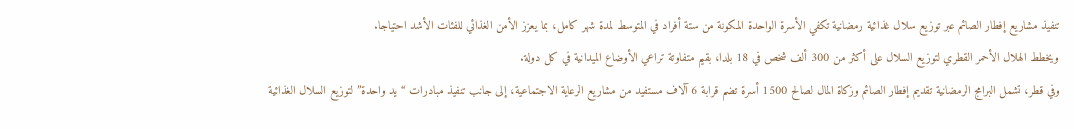تنفيذ مشاريع إفطار الصائم عبر توزيع سلال غذائية رمضانية تكفي الأسرة الواحدة المكونة من ستة أفراد في المتوسط لمدة شهر كامل، بما يعزز الأمن الغذائي للفئات الأشد احتياجا.
ويخطط الهلال الأحمر القطري لتوزيع السلال على أكثر من 300 ألف شخص في 18 بلدا، بقيم متفاوتة تراعي الأوضاع الميدانية في كل دولة.
وفي قطر، تشمل البرامج الرمضانية تقديم إفطار الصائم وزكاة المال لصالح 1500 أسرة تضم قرابة 6 آلاف مستفيد من مشاريع الرعاية الاجتماعية، إلى جانب تنفيذ مبادرات “يد واحدة” لتوزيع السلال الغذائية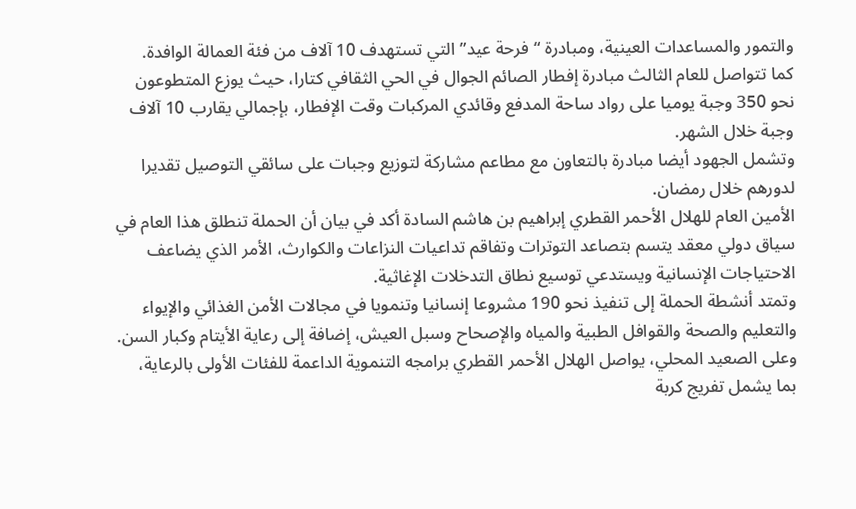والتمور والمساعدات العينية، ومبادرة “فرحة عيد” التي تستهدف 10 آلاف من فئة العمالة الوافدة.
كما تتواصل للعام الثالث مبادرة إفطار الصائم الجوال في الحي الثقافي كتارا، حيث يوزع المتطوعون نحو 350 وجبة يوميا على رواد ساحة المدفع وقائدي المركبات وقت الإفطار، بإجمالي يقارب 10 آلاف وجبة خلال الشهر.
وتشمل الجهود أيضا مبادرة بالتعاون مع مطاعم مشاركة لتوزيع وجبات على سائقي التوصيل تقديرا لدورهم خلال رمضان.
الأمين العام للهلال الأحمر القطري إبراهيم بن هاشم السادة أكد في بيان أن الحملة تنطلق هذا العام في سياق دولي معقد يتسم بتصاعد التوترات وتفاقم تداعيات النزاعات والكوارث، الأمر الذي يضاعف الاحتياجات الإنسانية ويستدعي توسيع نطاق التدخلات الإغاثية.
وتمتد أنشطة الحملة إلى تنفيذ نحو 190 مشروعا إنسانيا وتنمويا في مجالات الأمن الغذائي والإيواء والتعليم والصحة والقوافل الطبية والمياه والإصحاح وسبل العيش، إضافة إلى رعاية الأيتام وكبار السن.
وعلى الصعيد المحلي، يواصل الهلال الأحمر القطري برامجه التنموية الداعمة للفئات الأولى بالرعاية، بما يشمل تفريج كربة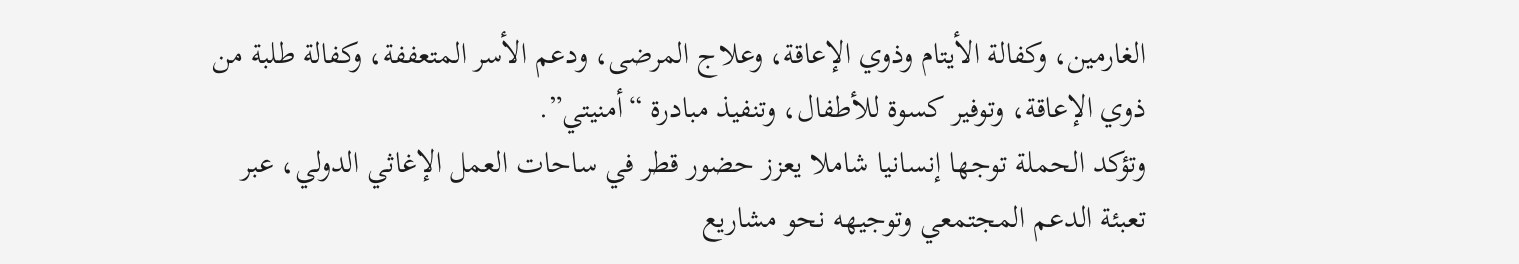الغارمين، وكفالة الأيتام وذوي الإعاقة، وعلاج المرضى، ودعم الأسر المتعففة، وكفالة طلبة من ذوي الإعاقة، وتوفير كسوة للأطفال، وتنفيذ مبادرة “أمنيتي”.
وتؤكد الحملة توجها إنسانيا شاملا يعزز حضور قطر في ساحات العمل الإغاثي الدولي، عبر تعبئة الدعم المجتمعي وتوجيهه نحو مشاريع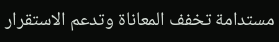مستدامة تخفف المعاناة وتدعم الاستقرار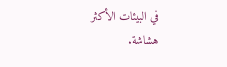في البيئات الأكثر هشاشة.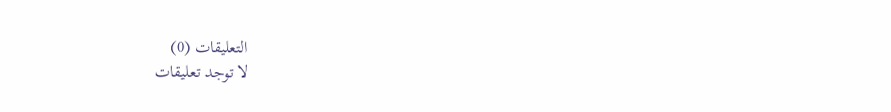التعليقات (0)
لا توجد تعليقات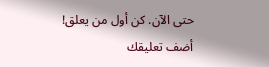حتى الآن. كن أول من يعلق!
أضف تعليقك